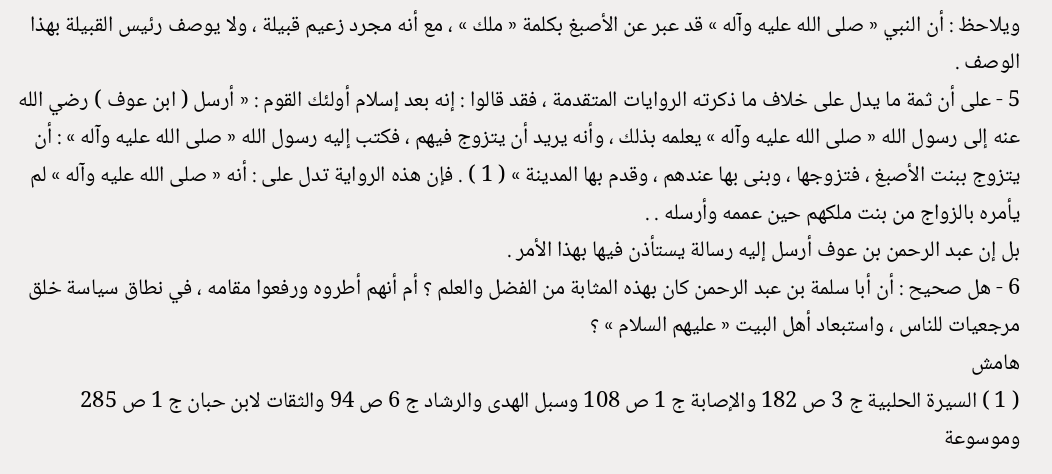ويلاحظ : أن النبي « صلى الله عليه وآله » قد عبر عن الأصبغ بكلمة « ملك » ، مع أنه مجرد زعيم قبيلة ، ولا يوصف رئيس القبيلة بهذا الوصف .
5 - على أن ثمة ما يدل على خلاف ما ذكرته الروايات المتقدمة ، فقد قالوا : إنه بعد إسلام أولئك القوم : « أرسل ( ابن عوف ) رضي الله عنه إلى رسول الله « صلى الله عليه وآله » يعلمه بذلك ، وأنه يريد أن يتزوج فيهم ، فكتب إليه رسول الله « صلى الله عليه وآله » : أن يتزوج ببنت الأصبغ ، فتزوجها ، وبنى بها عندهم ، وقدم بها المدينة » ( 1 ) . فإن هذه الرواية تدل على : أنه « صلى الله عليه وآله » لم يأمره بالزواج من بنت ملكهم حين عممه وأرسله . .
بل إن عبد الرحمن بن عوف أرسل إليه رسالة يستأذن فيها بهذا الأمر .
6 - هل صحيح : أن أبا سلمة بن عبد الرحمن كان بهذه المثابة من الفضل والعلم ؟ أم أنهم أطروه ورفعوا مقامه ، في نطاق سياسة خلق مرجعيات للناس ، واستبعاد أهل البيت « عليهم السلام » ؟
هامش
( 1 ) السيرة الحلبية ج 3 ص 182 والإصابة ج 1 ص 108 وسبل الهدى والرشاد ج 6 ص 94 والثقات لابن حبان ج 1 ص 285 وموسوعة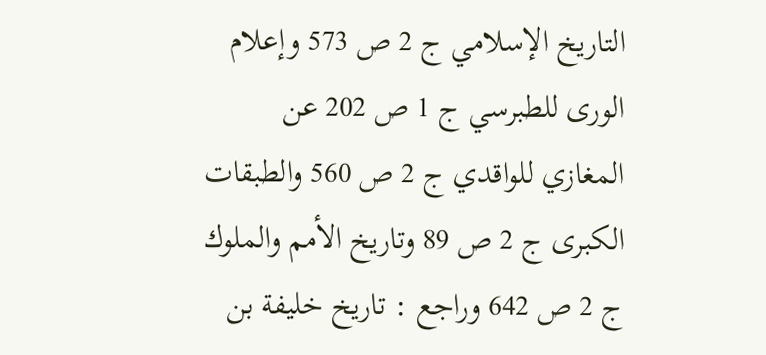التاريخ الإسلامي ج 2 ص 573 وإعلام الورى للطبرسي ج 1 ص 202 عن المغازي للواقدي ج 2 ص 560 والطبقات الكبرى ج 2 ص 89 وتاريخ الأمم والملوك ج 2 ص 642 وراجع : تاريخ خليفة بن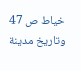خياط ص 47 وتاريخ مدينة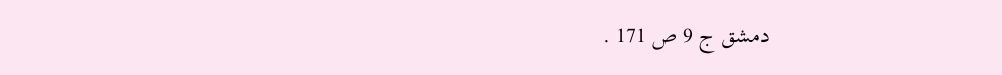دمشق ج 9 ص 171 .